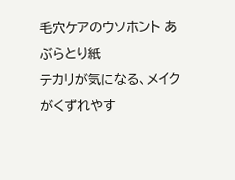毛穴ケアのウソホント あぶらとり紙
テカリが気になる、メイクがくずれやす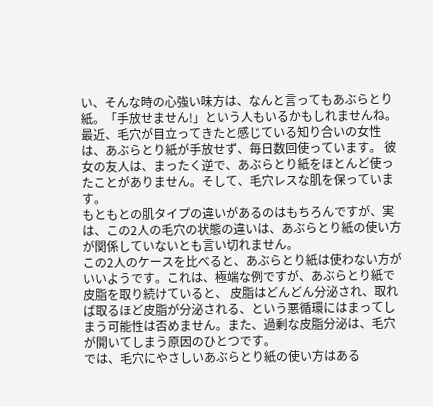い、そんな時の心強い味方は、なんと言ってもあぶらとり紙。「手放せません!」という人もいるかもしれませんね。
最近、毛穴が目立ってきたと感じている知り合いの女性は、あぶらとり紙が手放せず、毎日数回使っています。 彼女の友人は、まったく逆で、あぶらとり紙をほとんど使ったことがありません。そして、毛穴レスな肌を保っています。
もともとの肌タイプの違いがあるのはもちろんですが、実は、この2人の毛穴の状態の違いは、あぶらとり紙の使い方が関係していないとも言い切れません。
この2人のケースを比べると、あぶらとり紙は使わない方がいいようです。これは、極端な例ですが、あぶらとり紙で皮脂を取り続けていると、 皮脂はどんどん分泌され、取れば取るほど皮脂が分泌される、という悪循環にはまってしまう可能性は否めません。また、過剰な皮脂分泌は、毛穴が開いてしまう原因のひとつです。
では、毛穴にやさしいあぶらとり紙の使い方はある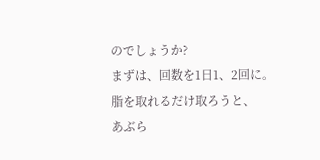のでしょうか?
まずは、回数を1日1、2回に。脂を取れるだけ取ろうと、
あぶら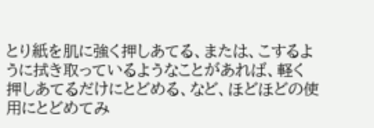とり紙を肌に強く押しあてる、または、こするように拭き取っているようなことがあれば、軽く押しあてるだけにとどめる、など、ほどほどの使用にとどめてみ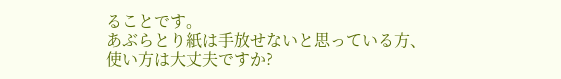ることです。
あぶらとり紙は手放せないと思っている方、使い方は大丈夫ですか?